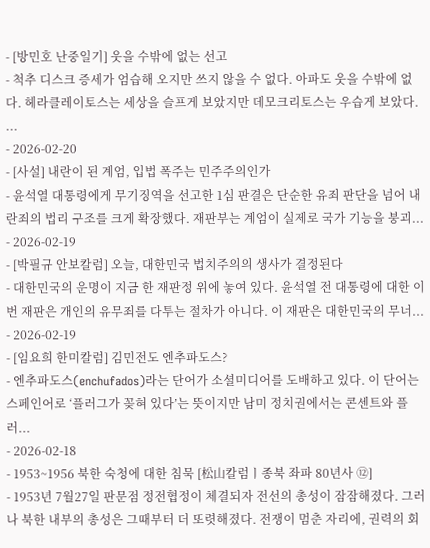- [방민호 난중일기] 웃을 수밖에 없는 선고
- 척추 디스크 증세가 엄습해 오지만 쓰지 않을 수 없다. 아파도 웃을 수밖에 없다. 헤라클레이토스는 세상을 슬프게 보았지만 데모크리토스는 우습게 보았다. ...
- 2026-02-20
- [사설] 내란이 된 계엄, 입법 폭주는 민주주의인가
- 윤석열 대통령에게 무기징역을 선고한 1심 판결은 단순한 유죄 판단을 넘어 내란죄의 법리 구조를 크게 확장했다. 재판부는 계엄이 실제로 국가 기능을 붕괴...
- 2026-02-19
- [박필규 안보칼럼] 오늘, 대한민국 법치주의의 생사가 결정된다
- 대한민국의 운명이 지금 한 재판정 위에 놓여 있다. 윤석열 전 대통령에 대한 이번 재판은 개인의 유무죄를 다투는 절차가 아니다. 이 재판은 대한민국의 무너...
- 2026-02-19
- [임요희 한미칼럼] 김민전도 엔추파도스?
- 엔추파도스(enchufados)라는 단어가 소셜미디어를 도배하고 있다. 이 단어는 스페인어로 ‘플러그가 꽂혀 있다’는 뜻이지만 남미 정치권에서는 콘센트와 플러...
- 2026-02-18
- 1953~1956 북한 숙청에 대한 침묵 [松山칼럼ㅣ종북 좌파 80년사 ⑫]
- 1953년 7월27일 판문점 정전협정이 체결되자 전선의 총성이 잠잠해졌다. 그러나 북한 내부의 총성은 그때부터 더 또렷해졌다. 전쟁이 멈춘 자리에, 권력의 회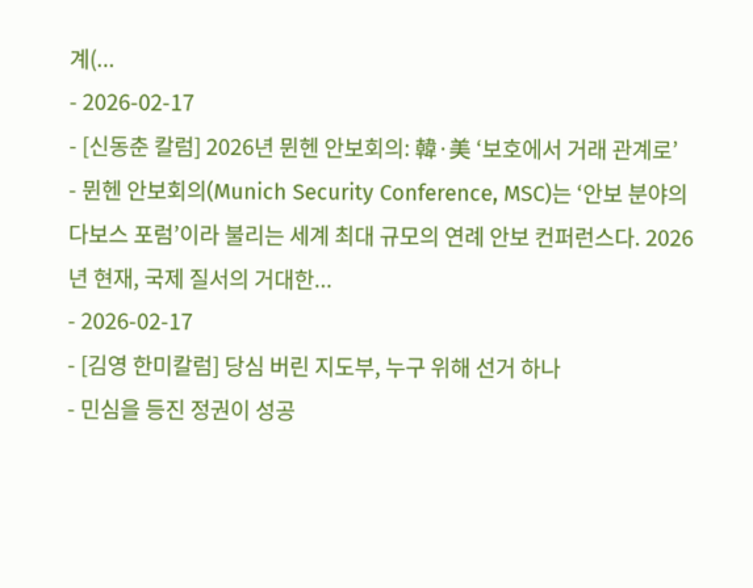계(...
- 2026-02-17
- [신동춘 칼럼] 2026년 뮌헨 안보회의: 韓·美 ‘보호에서 거래 관계로’
- 뮌헨 안보회의(Munich Security Conference, MSC)는 ‘안보 분야의 다보스 포럼’이라 불리는 세계 최대 규모의 연례 안보 컨퍼런스다. 2026년 현재, 국제 질서의 거대한...
- 2026-02-17
- [김영 한미칼럼] 당심 버린 지도부, 누구 위해 선거 하나
- 민심을 등진 정권이 성공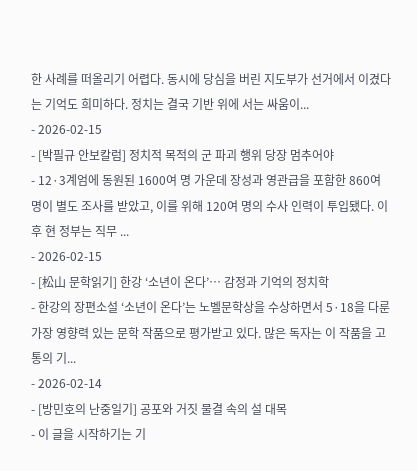한 사례를 떠올리기 어렵다. 동시에 당심을 버린 지도부가 선거에서 이겼다는 기억도 희미하다. 정치는 결국 기반 위에 서는 싸움이...
- 2026-02-15
- [박필규 안보칼럼] 정치적 목적의 군 파괴 행위 당장 멈추어야
- 12·3계엄에 동원된 1600여 명 가운데 장성과 영관급을 포함한 860여 명이 별도 조사를 받았고, 이를 위해 120여 명의 수사 인력이 투입됐다. 이후 현 정부는 직무 ...
- 2026-02-15
- [松山 문학읽기] 한강 ‘소년이 온다’… 감정과 기억의 정치학
- 한강의 장편소설 ‘소년이 온다’는 노벨문학상을 수상하면서 5·18을 다룬 가장 영향력 있는 문학 작품으로 평가받고 있다. 많은 독자는 이 작품을 고통의 기...
- 2026-02-14
- [방민호의 난중일기] 공포와 거짓 물결 속의 설 대목
- 이 글을 시작하기는 기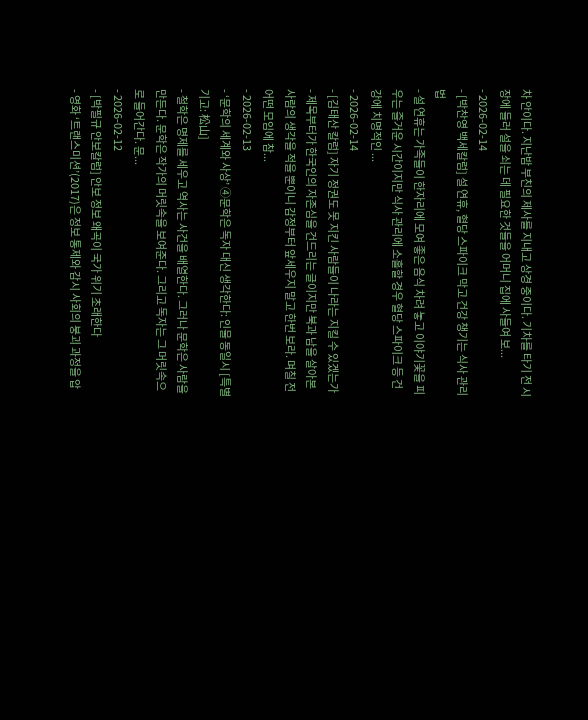차 안이다. 지난밤 부친의 제사를 지내고 상경 중이다. 기차를 타기 전 시장에 들러 설을 쇠는 데 필요한 것들을 어머니 집에 사들여 보...
- 2026-02-14
- [박찬영 백세칼럼] 설 연휴, 혈당 스파이크 막고 건강 챙기는 식사 관리법
- 설 연휴는 가족들이 한자리에 모여 좋은 음식 차려 놓고 이야기꽃을 피우는 즐거운 시간이지만 식사 관리에 소홀할 경우 혈당 스파이크 등 건강에 치명적인 ...
- 2026-02-14
- [김태산 칼럼] 자기 정권도 못 지킨 사람들이 나라는 지킬 수 있겠는가
- 제목부터가 한국인의 자존심을 건드리는 글이지만 북과 남을 살아본 사람의 생각을 적을 뿐이니 감정부터 앞세우지 말고 한번 보라. 며칠 전 어떤 모임에 참...
- 2026-02-13
- ‘문학의 세계와 사상’ ④문학은 독자 대신 생각한다: 인물 동일시 [특별기고: 松山]
- 철학은 명제를 세우고 역사는 사건을 배열한다. 그러나 문학은 사람을 만든다. 문학은 작가의 머릿속을 보여준다. 그리고 독자는 그 머릿속으로 들어간다. 문...
- 2026-02-12
- [박필규 안보칼럼] 안보 정보 왜곡이 국가 위기 초래한다
- 영화 ‘트랜스미션’(2017)은 정보 통제와 감시 사회의 붕괴 과정을 압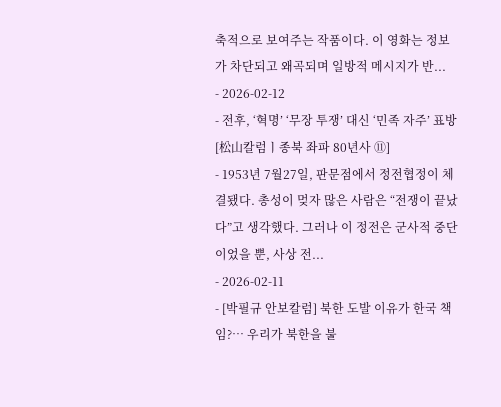축적으로 보여주는 작품이다. 이 영화는 정보가 차단되고 왜곡되며 일방적 메시지가 반...
- 2026-02-12
- 전후, ‘혁명’ ‘무장 투쟁’ 대신 ‘민족 자주’ 표방 [松山칼럼ㅣ종북 좌파 80년사 ⑪]
- 1953년 7월27일, 판문점에서 정전협정이 체결됐다. 총성이 멎자 많은 사람은 “전쟁이 끝났다”고 생각했다. 그러나 이 정전은 군사적 중단이었을 뿐, 사상 전...
- 2026-02-11
- [박필규 안보칼럼] 북한 도발 이유가 한국 책임?… 우리가 북한을 불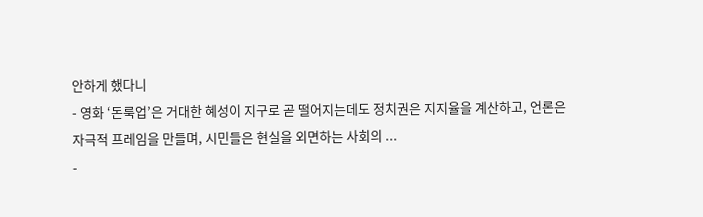안하게 했다니
- 영화 ‘돈룩업’은 거대한 혜성이 지구로 곧 떨어지는데도 정치권은 지지율을 계산하고, 언론은 자극적 프레임을 만들며, 시민들은 현실을 외면하는 사회의 ...
-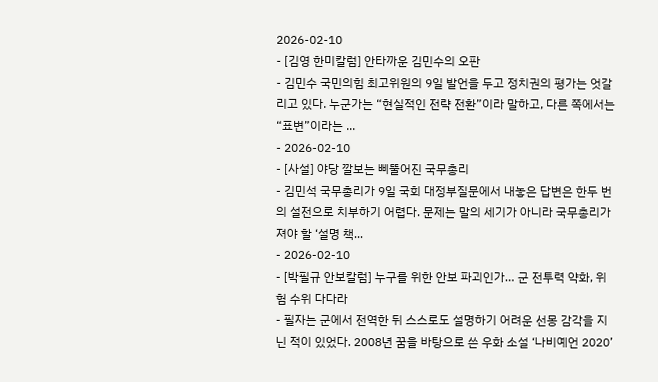2026-02-10
- [김영 한미칼럼] 안타까운 김민수의 오판
- 김민수 국민의힘 최고위원의 9일 발언을 두고 정치권의 평가는 엇갈리고 있다. 누군가는 “현실적인 전략 전환”이라 말하고, 다른 쪽에서는 “표변”이라는 ...
- 2026-02-10
- [사설] 야당 깔보는 삐뚤어진 국무총리
- 김민석 국무총리가 9일 국회 대정부질문에서 내놓은 답변은 한두 번의 설전으로 치부하기 어렵다. 문제는 말의 세기가 아니라 국무총리가 져야 할 ‘설명 책...
- 2026-02-10
- [박필규 안보칼럼] 누구를 위한 안보 파괴인가… 군 전투력 약화, 위험 수위 다다라
- 필자는 군에서 전역한 뒤 스스로도 설명하기 어려운 선몽 감각을 지닌 적이 있었다. 2008년 꿈을 바탕으로 쓴 우화 소설 ‘나비예언 2020’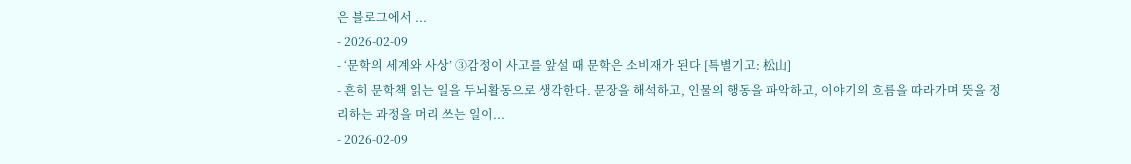은 블로그에서 ...
- 2026-02-09
- ‘문학의 세계와 사상’ ③감정이 사고를 앞설 때 문학은 소비재가 된다 [특별기고: 松山]
- 흔히 문학책 읽는 일을 두뇌활동으로 생각한다. 문장을 해석하고, 인물의 행동을 파악하고, 이야기의 흐름을 따라가며 뜻을 정리하는 과정을 머리 쓰는 일이...
- 2026-02-09